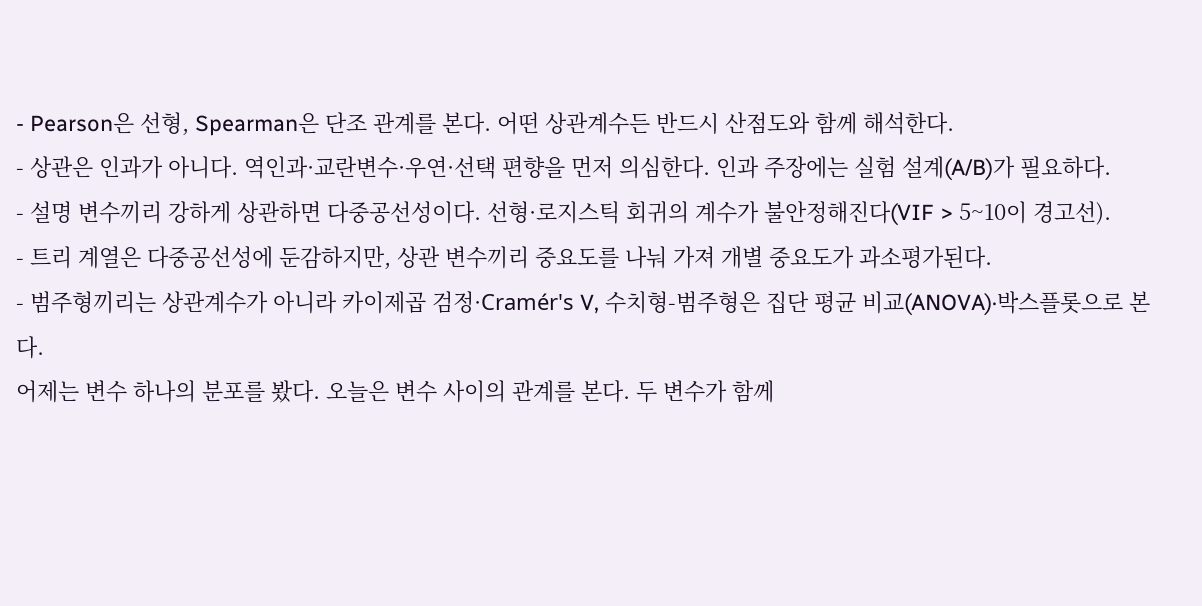- Pearson은 선형, Spearman은 단조 관계를 본다. 어떤 상관계수든 반드시 산점도와 함께 해석한다.
- 상관은 인과가 아니다. 역인과·교란변수·우연·선택 편향을 먼저 의심한다. 인과 주장에는 실험 설계(A/B)가 필요하다.
- 설명 변수끼리 강하게 상관하면 다중공선성이다. 선형·로지스틱 회귀의 계수가 불안정해진다(VIF > 5~10이 경고선).
- 트리 계열은 다중공선성에 둔감하지만, 상관 변수끼리 중요도를 나눠 가져 개별 중요도가 과소평가된다.
- 범주형끼리는 상관계수가 아니라 카이제곱 검정·Cramér's V, 수치형-범주형은 집단 평균 비교(ANOVA)·박스플롯으로 본다.
어제는 변수 하나의 분포를 봤다. 오늘은 변수 사이의 관계를 본다. 두 변수가 함께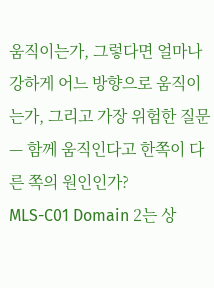움직이는가, 그렇다면 얼마나 강하게 어느 방향으로 움직이는가, 그리고 가장 위험한 질문 — 함께 움직인다고 한쪽이 다른 쪽의 원인인가?
MLS-C01 Domain 2는 상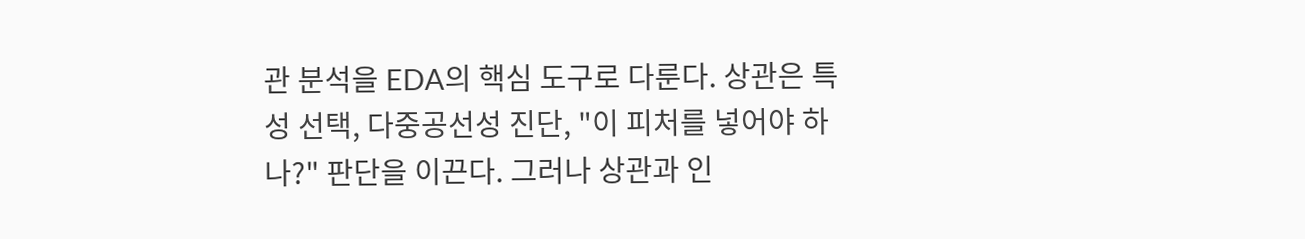관 분석을 EDA의 핵심 도구로 다룬다. 상관은 특성 선택, 다중공선성 진단, "이 피처를 넣어야 하나?" 판단을 이끈다. 그러나 상관과 인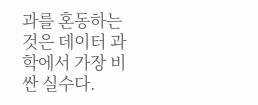과를 혼동하는 것은 데이터 과학에서 가장 비싼 실수다.